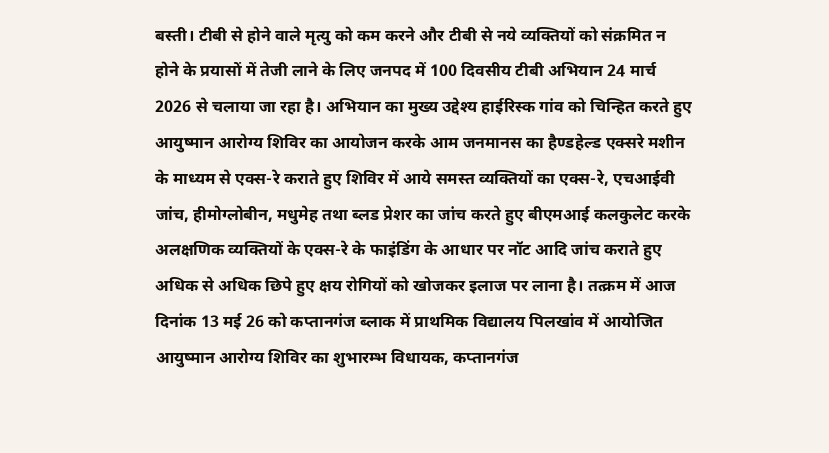बस्ती। टीबी से होने वाले मृत्यु को कम करने और टीबी से नये व्यक्तियों को संक्रमित न होने के प्रयासों में तेजी लाने के लिए जनपद में 100 दिवसीय टीबी अभियान 24 मार्च 2026 से चलाया जा रहा है। अभियान का मुख्य उद्देश्य हाईरिस्क गांव को चिन्हित करते हुए आयुष्मान आरोग्य शिविर का आयोजन करके आम जनमानस का हैण्डहेल्ड एक्सरे मशीन के माध्यम से एक्स-रे कराते हुए शिविर में आये समस्त व्यक्तियों का एक्स-रे, एचआईवी जांच, हीमोग्लोबीन, मधुमेह तथा ब्लड प्रेशर का जांच करते हुए बीएमआई कलकुलेट करके अलक्षणिक व्यक्तियों के एक्स-रे के फाइंडिंग के आधार पर नॉट आदि जांच कराते हुए अधिक से अधिक छिपे हुए क्षय रोगियों को खोजकर इलाज पर लाना है। तत्क्रम में आज दिनांक 13 मई 26 को कप्तानगंज ब्लाक में प्राथमिक विद्यालय पिलखांव में आयोजित आयुष्मान आरोग्य शिविर का शुभारम्भ विधायक, कप्तानगंज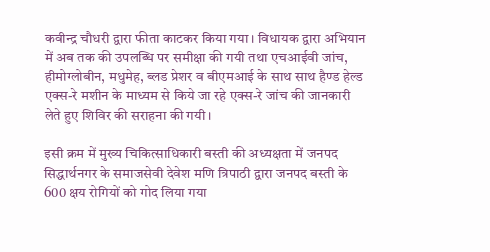कवीन्द्र चौधरी द्वारा फीता काटकर किया गया। विधायक द्वारा अभियान में अब तक की उपलब्धि पर समीक्षा की गयी तथा एचआईवी जांच, हीमोग्लोबीन, मधुमेह, ब्लड प्रेशर व बीएमआई के साथ साथ हैण्ड हेल्ड एक्स-रे मशीन के माध्यम से किये जा रहे एक्स-रे जांच की जानकारी लेते हुए शिविर की सराहना की गयी।

इसी क्रम में मुख्य चिकित्साधिकारी बस्ती की अध्यक्षता में जनपद सिद्धार्थनगर के समाजसेवी देवेश मणि त्रिपाठी द्वारा जनपद बस्ती के 600 क्षय रोगियों को गोद लिया गया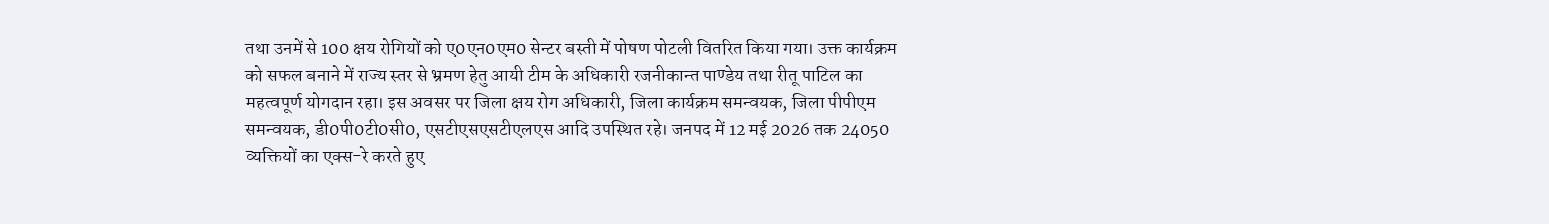तथा उनमें से 100 क्षय रोगियों को ए0एन0एम0 सेन्टर बस्ती में पोषण पोटली वितरित किया गया। उक्त कार्यक्रम को सफल बनाने में राज्य स्तर से भ्रमण हेतु आयी टीम के अधिकारी रजनीकान्त पाण्डेय तथा रीतू पाटिल का महत्वपूर्ण योगदान रहा। इस अवसर पर जिला क्षय रोग अधिकारी, जिला कार्यक्रम समन्वयक, जिला पीपीएम समन्वयक, डी0पी0टी0सी0, एसटीएसएसटीएलएस आदि उपस्थित रहे। जनपद में 12 मई 2026 तक 24050 व्यक्तियों का एक्स-रे करते हुए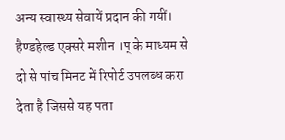अन्य स्वास्थ्य सेवायें प्रदान की गयीं। हैण्डहेल्ड एक्सरे मशीन ।प् के माध्यम से दो से पांच मिनट में रिपोर्ट उपलब्ध करा देता है जिससे यह पता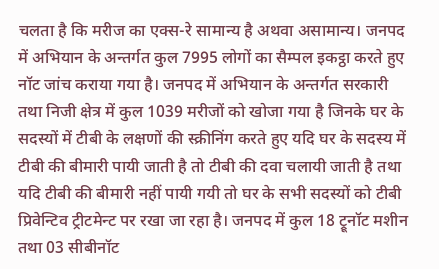चलता है कि मरीज का एक्स-रे सामान्य है अथवा असामान्य। जनपद में अभियान के अन्तर्गत कुल 7995 लोगों का सैम्पल इकट्ठा करते हुए नॉट जांच कराया गया है। जनपद में अभियान के अन्तर्गत सरकारी तथा निजी क्षेत्र में कुल 1039 मरीजों को खोजा गया है जिनके घर के सदस्यों में टीबी के लक्षणों की स्क्रीनिंग करते हुए यदि घर के सदस्य में टीबी की बीमारी पायी जाती है तो टीबी की दवा चलायी जाती है तथा यदि टीबी की बीमारी नहीं पायी गयी तो घर के सभी सदस्यों को टीबी प्रिवेन्टिव ट्रीटमेन्ट पर रखा जा रहा है। जनपद में कुल 18 ट्रूनॉट मशीन तथा 03 सीबीनॉट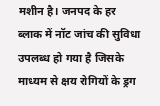मशीन है। जनपद के हर ब्लाक में नॉट जांच की सुविधा उपलब्ध हो गया है जिसके माध्यम से क्षय रोगियों के ड्रग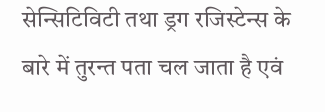सेन्सिटिविटी तथा ड्रग रजिस्टेन्स के बारे में तुरन्त पता चल जाता है एवं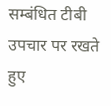सम्बंधित टीबी उपचार पर रखते हुए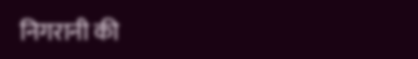निगरानी की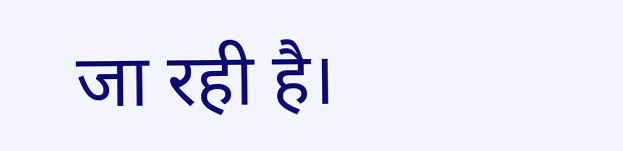जा रही है।